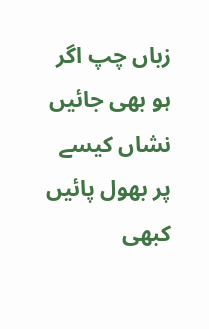زباں چپ اگر ہو بھی جائیں
نشاں کیسے پر بھول پائیں
کبھی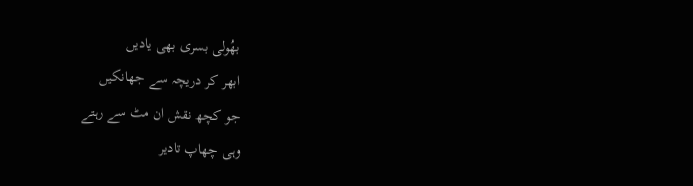بھُولی بسری بھی یادیں
ابھر کر دریچہ سے جھانکیں
جو کچھ نقش ان مٹ سے رہتے
وہی چھاپ تادیر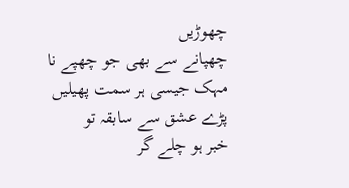چھوڑیں
چھپانے سے بھی جو چھپے نا
مہک جیسی ہر سمت پھیلیں
پڑے عشق سے سابقہ تو
خبر ہو چلے گر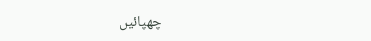چھپائیں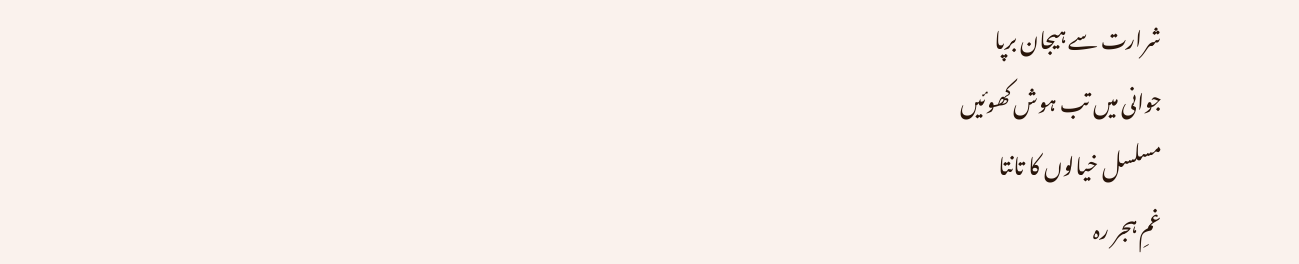شرارت سے ہیجان برپا
جوانی میں تب ہوش کھوئیں
مسلسل خیالوں کا تانتا
غمِ ہجر رہ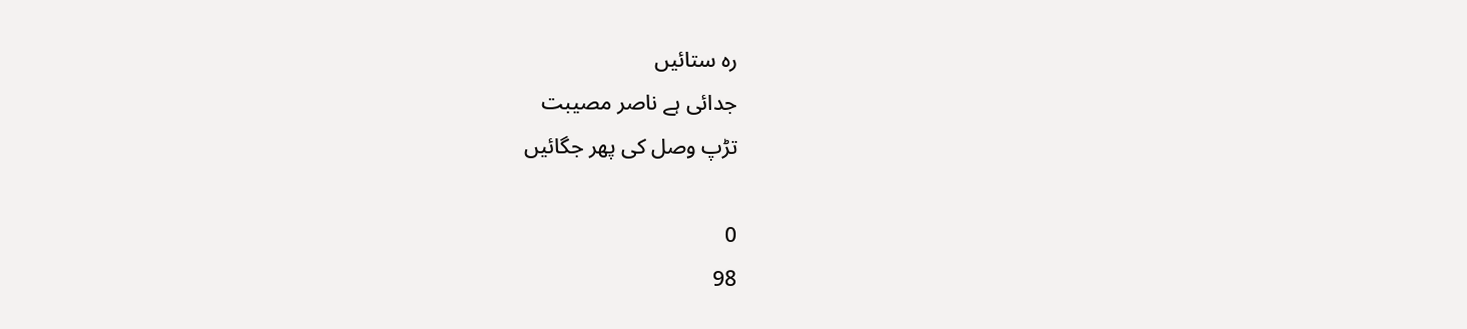رہ ستائیں
جدائی ہے ناصر مصیبت
تڑپ وصل کی پھر جگائیں

0
98